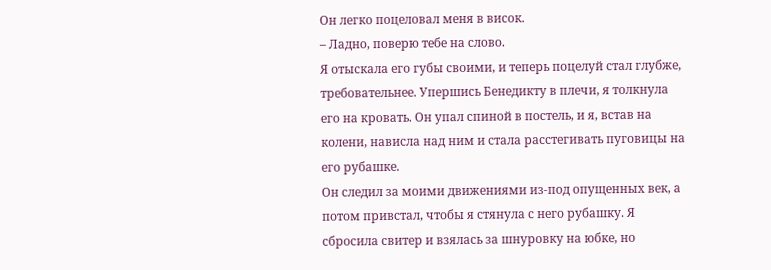Он легко поцеловал меня в висок.
– Ладно, поверю тебе на слово.
Я отыскала его губы своими, и теперь поцелуй стал глубже, требовательнее. Упершись Бенедикту в плечи, я толкнула его на кровать. Он упал спиной в постель, и я, встав на колени, нависла над ним и стала расстегивать пуговицы на его рубашке.
Он следил за моими движениями из-под опущенных век, а потом привстал, чтобы я стянула с него рубашку. Я сбросила свитер и взялась за шнуровку на юбке, но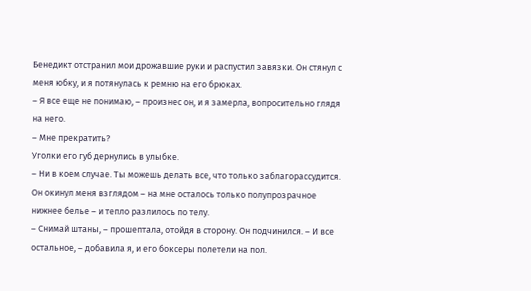Бенедикт отстранил мои дрожавшие руки и распустил завязки. Он стянул с меня юбку, и я потянулась к ремню на его брюках.
– Я все еще не понимаю, – произнес он, и я замерла, вопросительно глядя на него.
– Мне прекратить?
Уголки его губ дернулись в улыбке.
– Ни в коем случае. Ты можешь делать все, что только заблагорассудится.
Он окинул меня взглядом – на мне осталось только полупрозрачное нижнее белье – и тепло разлилось по телу.
– Снимай штаны, – прошептала, отойдя в сторону. Он подчинился. – И все остальное, – добавила я, и его боксеры полетели на пол.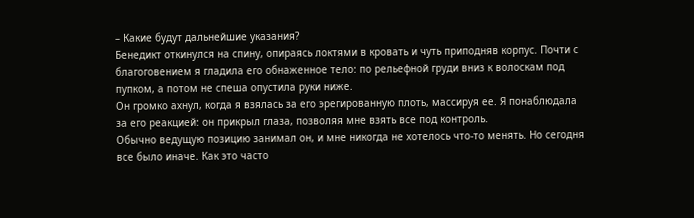– Какие будут дальнейшие указания?
Бенедикт откинулся на спину, опираясь локтями в кровать и чуть приподняв корпус. Почти с благоговением я гладила его обнаженное тело: по рельефной груди вниз к волоскам под пупком, а потом не спеша опустила руки ниже.
Он громко ахнул, когда я взялась за его эрегированную плоть, массируя ее. Я понаблюдала за его реакцией: он прикрыл глаза, позволяя мне взять все под контроль.
Обычно ведущую позицию занимал он, и мне никогда не хотелось что-то менять. Но сегодня все было иначе. Как это часто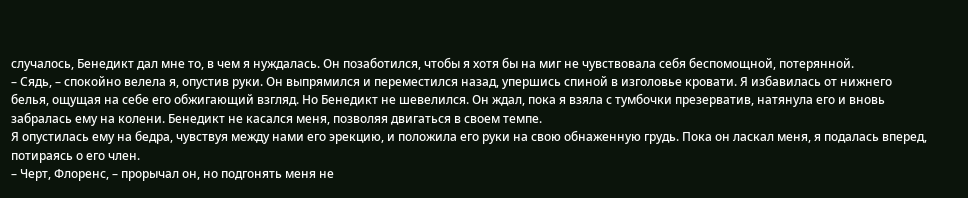случалось, Бенедикт дал мне то, в чем я нуждалась. Он позаботился, чтобы я хотя бы на миг не чувствовала себя беспомощной, потерянной.
– Сядь, – спокойно велела я, опустив руки. Он выпрямился и переместился назад, упершись спиной в изголовье кровати. Я избавилась от нижнего белья, ощущая на себе его обжигающий взгляд. Но Бенедикт не шевелился. Он ждал, пока я взяла с тумбочки презерватив, натянула его и вновь забралась ему на колени. Бенедикт не касался меня, позволяя двигаться в своем темпе.
Я опустилась ему на бедра, чувствуя между нами его эрекцию, и положила его руки на свою обнаженную грудь. Пока он ласкал меня, я подалась вперед, потираясь о его член.
– Черт, Флоренс, – прорычал он, но подгонять меня не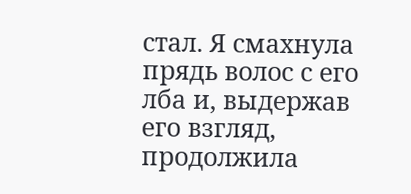стал. Я смахнула прядь волос с его лба и, выдержав его взгляд, продолжила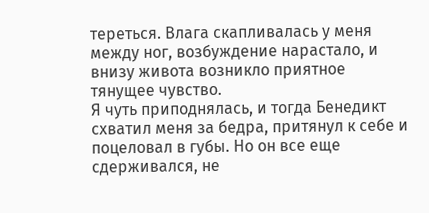тереться. Влага скапливалась у меня между ног, возбуждение нарастало, и внизу живота возникло приятное тянущее чувство.
Я чуть приподнялась, и тогда Бенедикт схватил меня за бедра, притянул к себе и поцеловал в губы. Но он все еще сдерживался, не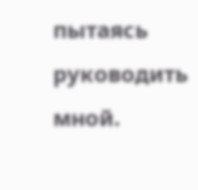пытаясь руководить мной.